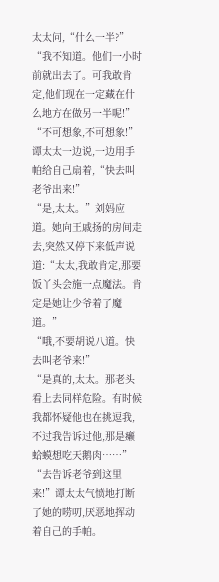太太问,“什么一半?”
“我不知道。他们一小时前就出去了。可我敢肯定,他们现在一定藏在什么地方在做另一半呢!”
“不可想象,不可想象!”谭太太一边说,一边用手帕给自己扇着,“快去叫老爷出来!”
“是,太太。”刘妈应道。她向王戚扬的房间走去,突然又停下来低声说道:“太太,我敢肯定,那要饭丫头会施一点魔法。肯定是她让少爷着了魔道。”
“哦,不要胡说八道。快去叫老爷来!”
“是真的,太太。那老头看上去同样危险。有时候我都怀疑他也在挑逗我,不过我告诉过他,那是癞蛤蟆想吃天鹅肉……”
“去告诉老爷到这里来!”谭太太气愤地打断了她的唠叨,厌恶地挥动着自己的手帕。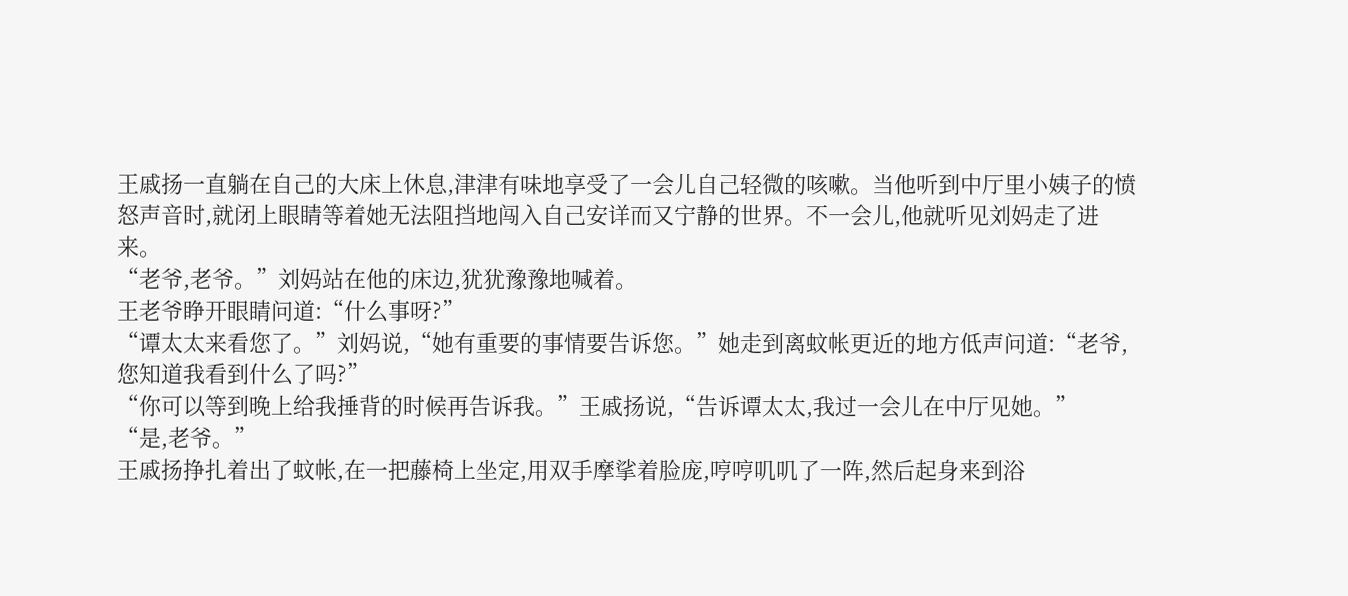王戚扬一直躺在自己的大床上休息,津津有味地享受了一会儿自己轻微的咳嗽。当他听到中厅里小姨子的愤怒声音时,就闭上眼睛等着她无法阻挡地闯入自己安详而又宁静的世界。不一会儿,他就听见刘妈走了进来。
“老爷,老爷。”刘妈站在他的床边,犹犹豫豫地喊着。
王老爷睁开眼睛问道:“什么事呀?”
“谭太太来看您了。”刘妈说,“她有重要的事情要告诉您。”她走到离蚊帐更近的地方低声问道:“老爷,您知道我看到什么了吗?”
“你可以等到晚上给我捶背的时候再告诉我。”王戚扬说,“告诉谭太太,我过一会儿在中厅见她。”
“是,老爷。”
王戚扬挣扎着出了蚊帐,在一把藤椅上坐定,用双手摩挲着脸庞,哼哼叽叽了一阵,然后起身来到浴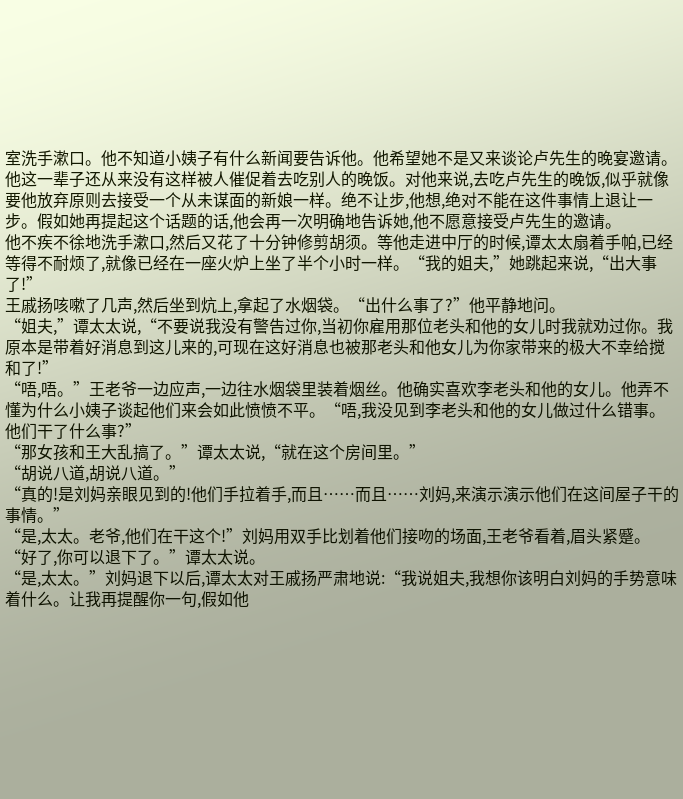室洗手漱口。他不知道小姨子有什么新闻要告诉他。他希望她不是又来谈论卢先生的晚宴邀请。他这一辈子还从来没有这样被人催促着去吃别人的晚饭。对他来说,去吃卢先生的晚饭,似乎就像要他放弃原则去接受一个从未谋面的新娘一样。绝不让步,他想,绝对不能在这件事情上退让一步。假如她再提起这个话题的话,他会再一次明确地告诉她,他不愿意接受卢先生的邀请。
他不疾不徐地洗手漱口,然后又花了十分钟修剪胡须。等他走进中厅的时候,谭太太扇着手帕,已经等得不耐烦了,就像已经在一座火炉上坐了半个小时一样。“我的姐夫,”她跳起来说,“出大事了!”
王戚扬咳嗽了几声,然后坐到炕上,拿起了水烟袋。“出什么事了?”他平静地问。
“姐夫,”谭太太说,“不要说我没有警告过你,当初你雇用那位老头和他的女儿时我就劝过你。我原本是带着好消息到这儿来的,可现在这好消息也被那老头和他女儿为你家带来的极大不幸给搅和了!”
“唔,唔。”王老爷一边应声,一边往水烟袋里装着烟丝。他确实喜欢李老头和他的女儿。他弄不懂为什么小姨子谈起他们来会如此愤愤不平。“唔,我没见到李老头和他的女儿做过什么错事。他们干了什么事?”
“那女孩和王大乱搞了。”谭太太说,“就在这个房间里。”
“胡说八道,胡说八道。”
“真的!是刘妈亲眼见到的!他们手拉着手,而且……而且……刘妈,来演示演示他们在这间屋子干的事情。”
“是,太太。老爷,他们在干这个!”刘妈用双手比划着他们接吻的场面,王老爷看着,眉头紧蹙。
“好了,你可以退下了。”谭太太说。
“是,太太。”刘妈退下以后,谭太太对王戚扬严肃地说:“我说姐夫,我想你该明白刘妈的手势意味着什么。让我再提醒你一句,假如他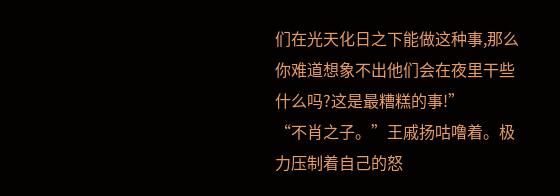们在光天化日之下能做这种事,那么你难道想象不出他们会在夜里干些什么吗?这是最糟糕的事!”
“不肖之子。”王戚扬咕噜着。极力压制着自己的怒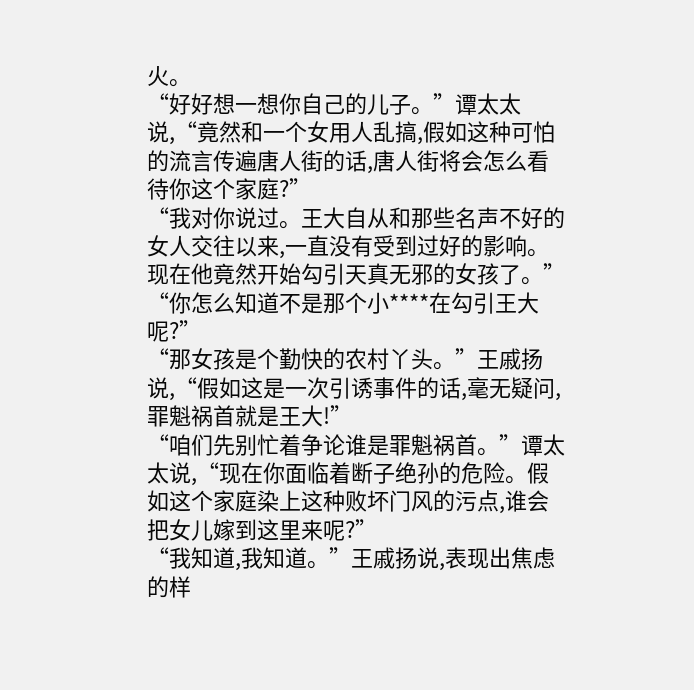火。
“好好想一想你自己的儿子。”谭太太说,“竟然和一个女用人乱搞,假如这种可怕的流言传遍唐人街的话,唐人街将会怎么看待你这个家庭?”
“我对你说过。王大自从和那些名声不好的女人交往以来,一直没有受到过好的影响。现在他竟然开始勾引天真无邪的女孩了。”
“你怎么知道不是那个小****在勾引王大呢?”
“那女孩是个勤快的农村丫头。”王戚扬说,“假如这是一次引诱事件的话,毫无疑问,罪魁祸首就是王大!”
“咱们先别忙着争论谁是罪魁祸首。”谭太太说,“现在你面临着断子绝孙的危险。假如这个家庭染上这种败坏门风的污点,谁会把女儿嫁到这里来呢?”
“我知道,我知道。”王戚扬说,表现出焦虑的样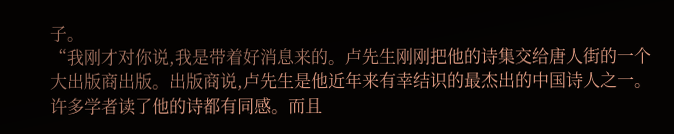子。
“我刚才对你说,我是带着好消息来的。卢先生刚刚把他的诗集交给唐人街的一个大出版商出版。出版商说,卢先生是他近年来有幸结识的最杰出的中国诗人之一。许多学者读了他的诗都有同感。而且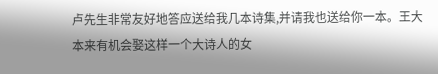卢先生非常友好地答应送给我几本诗集,并请我也送给你一本。王大本来有机会娶这样一个大诗人的女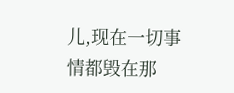儿,现在一切事情都毁在那